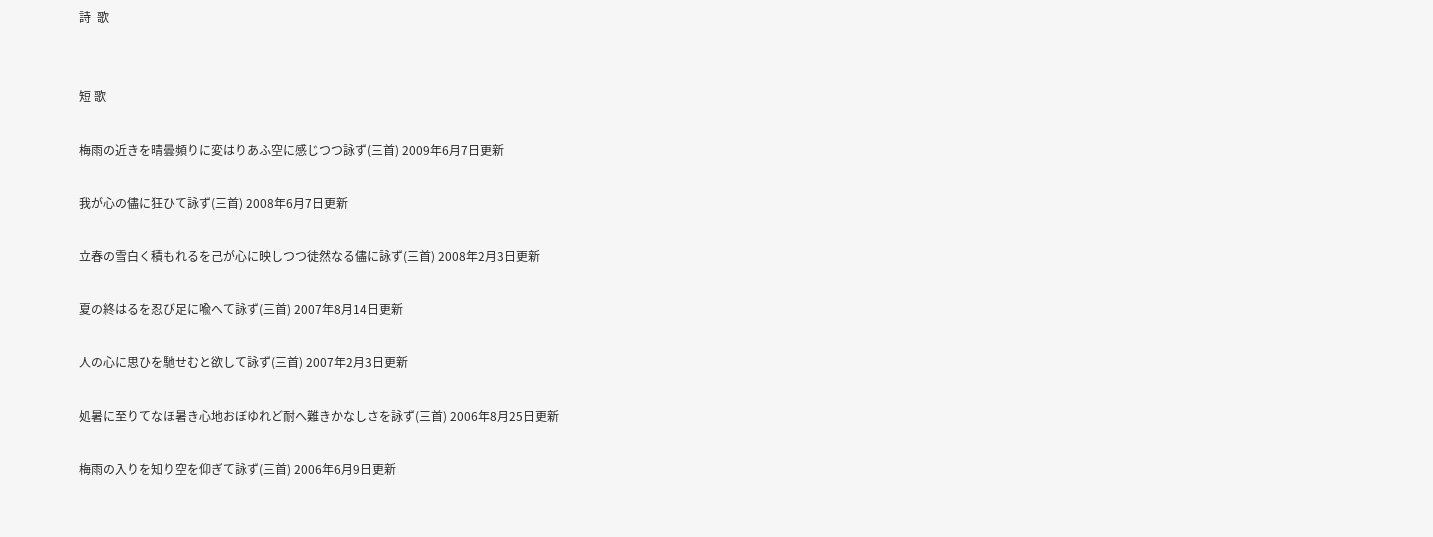詩  歌


短 歌

梅雨の近きを晴曇頻りに変はりあふ空に感じつつ詠ず(三首) 2009年6月7日更新

我が心の儘に狂ひて詠ず(三首) 2008年6月7日更新

立春の雪白く積もれるを己が心に映しつつ徒然なる儘に詠ず(三首) 2008年2月3日更新

夏の終はるを忍び足に喩へて詠ず(三首) 2007年8月14日更新

人の心に思ひを馳せむと欲して詠ず(三首) 2007年2月3日更新

処暑に至りてなほ暑き心地おぼゆれど耐へ難きかなしさを詠ず(三首) 2006年8月25日更新

梅雨の入りを知り空を仰ぎて詠ず(三首) 2006年6月9日更新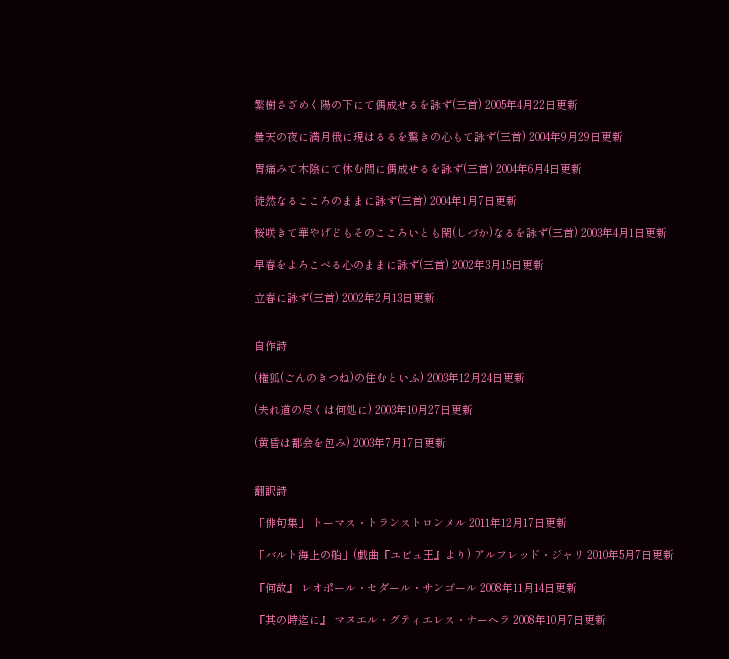繁樹さざめく陽の下にて偶成せるを詠ず(三首) 2005年4月22日更新

曇天の夜に満月俄に現はるるを驚きの心もて詠ず(三首) 2004年9月29日更新

胃痛みて木陰にて休む間に偶成せるを詠ず(三首) 2004年6月4日更新

徒然なるこころのままに詠ず(三首) 2004年1月7日更新

桜咲きて華やげどもそのこころいとも閑(しづか)なるを詠ず(三首) 2003年4月1日更新

早春をよろこべる心のままに詠ず(三首) 2002年3月15日更新

立春に詠ず(三首) 2002年2月13日更新


自作詩

(権狐(ごんのきつね)の住むといふ) 2003年12月24日更新

(夫れ道の尽くは何処に) 2003年10月27日更新

(黄昏は都会を包み) 2003年7月17日更新


翻訳詩

「俳句集」 トーマス・トランストロンメル 2011年12月17日更新

「バルト海上の船」(戯曲『ユビュ王』より) アルフレッド・ジャリ 2010年5月7日更新

『何故』 レオポール・セダール・サンゴール 2008年11月14日更新

『其の時迄に』 マヌエル・グティエレス・ナーヘラ 2008年10月7日更新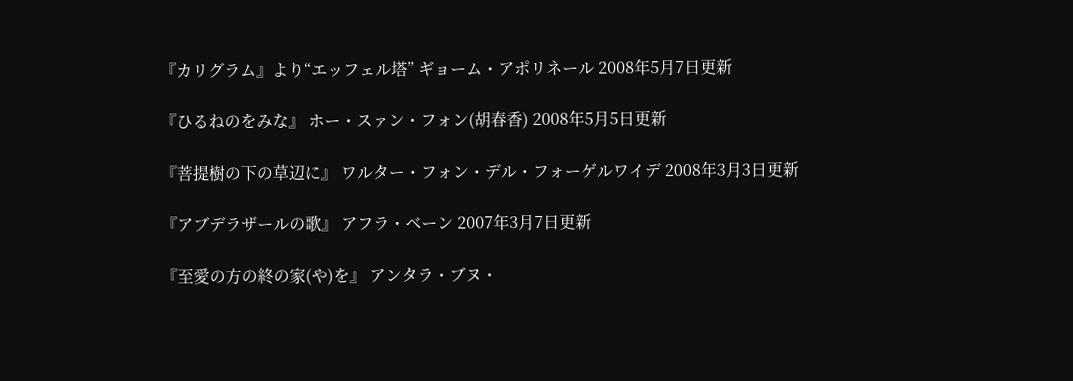『カリグラム』より“エッフェル塔” ギョーム・アポリネール 2008年5月7日更新

『ひるねのをみな』 ホー・スァン・フォン(胡春香) 2008年5月5日更新

『菩提樹の下の草辺に』 ワルター・フォン・デル・フォーゲルワイデ 2008年3月3日更新

『アブデラザールの歌』 アフラ・ベーン 2007年3月7日更新

『至愛の方の終の家(や)を』 アンタラ・ブヌ・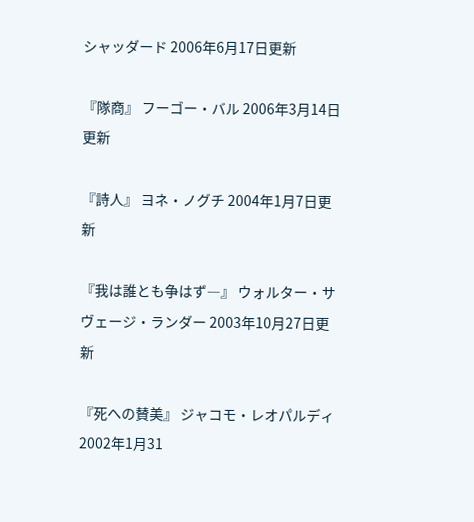シャッダード 2006年6月17日更新

『隊商』 フーゴー・バル 2006年3月14日更新

『詩人』 ヨネ・ノグチ 2004年1月7日更新

『我は誰とも争はず―』 ウォルター・サヴェージ・ランダー 2003年10月27日更新

『死への賛美』 ジャコモ・レオパルディ 2002年1月31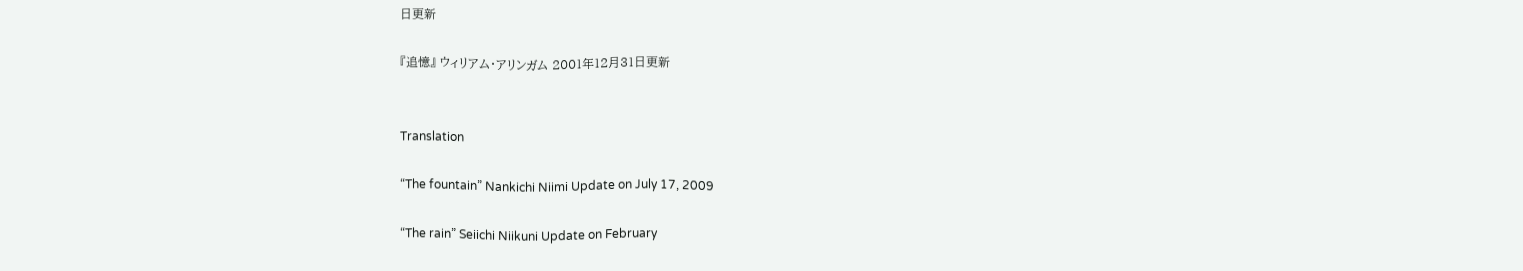日更新

『追憶』 ウィリアム・アリンガム 2001年12月31日更新


Translation

“The fountain” Nankichi Niimi Update on July 17, 2009

“The rain” Seiichi Niikuni Update on February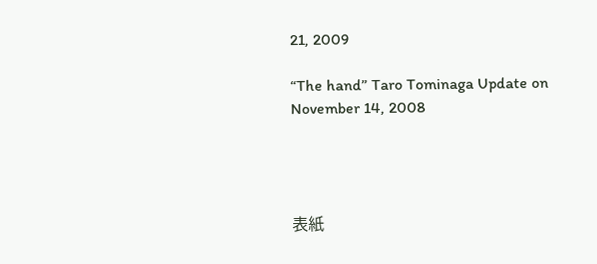21, 2009

“The hand” Taro Tominaga Update on November 14, 2008




表紙